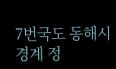7번국도 동해시 경계 정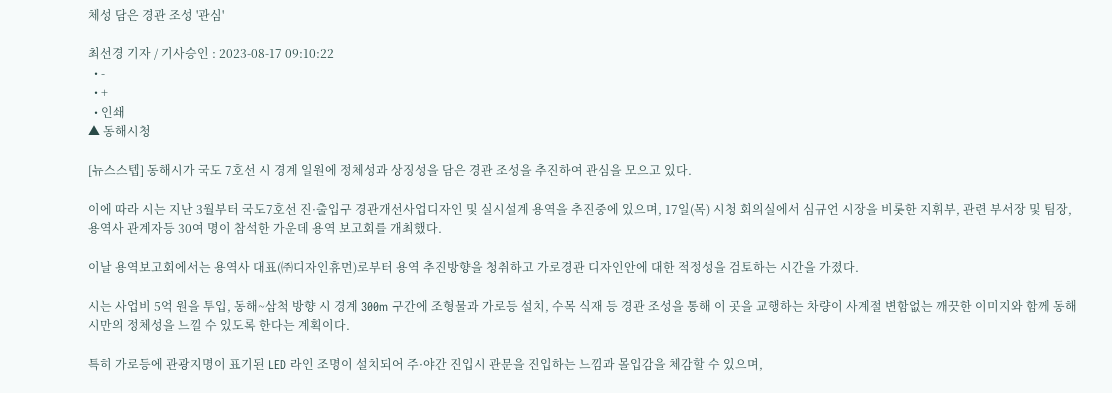체성 담은 경관 조성 '관심'

최선경 기자 / 기사승인 : 2023-08-17 09:10:22
  • -
  • +
  • 인쇄
▲ 동해시청

[뉴스스텝] 동해시가 국도 7호선 시 경계 일원에 정체성과 상징성을 담은 경관 조성을 추진하여 관심을 모으고 있다.

이에 따라 시는 지난 3월부터 국도7호선 진·출입구 경관개선사업디자인 및 실시설계 용역을 추진중에 있으며, 17일(목) 시청 회의실에서 심규언 시장을 비롯한 지휘부, 관련 부서장 및 팀장, 용역사 관계자등 30여 명이 참석한 가운데 용역 보고회를 개최했다.

이날 용역보고회에서는 용역사 대표(㈜디자인휴먼)로부터 용역 추진방향을 청취하고 가로경관 디자인안에 대한 적정성을 검토하는 시간을 가졌다.

시는 사업비 5억 원을 투입, 동해~삼척 방향 시 경계 300m 구간에 조형물과 가로등 설치, 수목 식재 등 경관 조성을 통해 이 곳을 교행하는 차량이 사계절 변함없는 깨끗한 이미지와 함께 동해시만의 정체성을 느낄 수 있도록 한다는 계획이다.

특히 가로등에 관광지명이 표기된 LED 라인 조명이 설치되어 주·야간 진입시 관문을 진입하는 느낌과 몰입감을 체감할 수 있으며,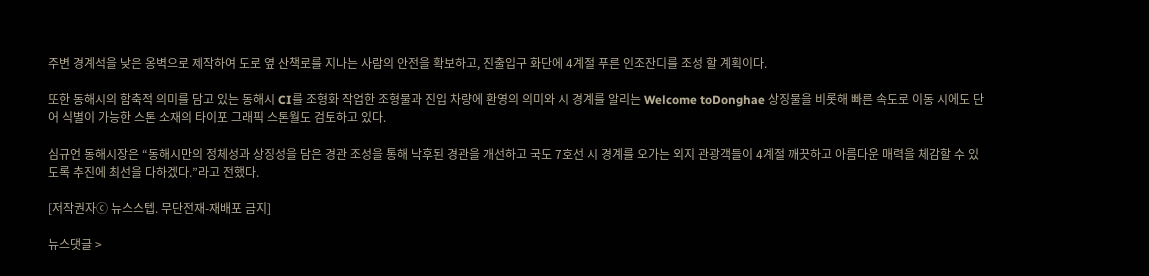주변 경계석을 낮은 옹벽으로 제작하여 도로 옆 산책로를 지나는 사람의 안전을 확보하고, 진출입구 화단에 4계절 푸른 인조잔디를 조성 할 계획이다.

또한 동해시의 함축적 의미를 담고 있는 동해시 CI를 조형화 작업한 조형물과 진입 차량에 환영의 의미와 시 경계를 알리는 Welcome toDonghae 상징물을 비롯해 빠른 속도로 이동 시에도 단어 식별이 가능한 스톤 소재의 타이포 그래픽 스톤월도 검토하고 있다.

심규언 동해시장은 “동해시만의 정체성과 상징성을 담은 경관 조성을 통해 낙후된 경관을 개선하고 국도 7호선 시 경계를 오가는 외지 관광객들이 4계절 깨끗하고 아름다운 매력을 체감할 수 있도록 추진에 최선을 다하겠다.”라고 전했다.

[저작권자ⓒ 뉴스스텝. 무단전재-재배포 금지]

뉴스댓글 >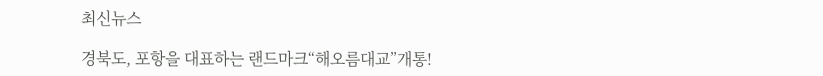최신뉴스

경북도, 포항을 대표하는 랜드마크“해오름대교”개통!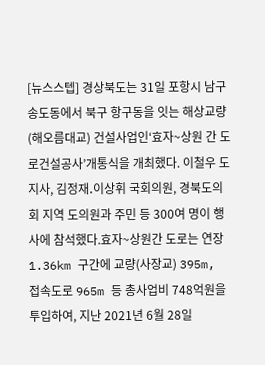[뉴스스텝] 경상북도는 31일 포항시 남구 송도동에서 북구 항구동을 잇는 해상교량(해오름대교) 건설사업인‘효자~상원 간 도로건설공사’개통식을 개최했다. 이철우 도지사, 김정재․이상휘 국회의원, 경북도의회 지역 도의원과 주민 등 300여 명이 행사에 참석했다.효자~상원간 도로는 연장 1.36km 구간에 교량(사장교) 395m, 접속도로 965m 등 총사업비 748억원을 투입하여, 지난 2021년 6월 28일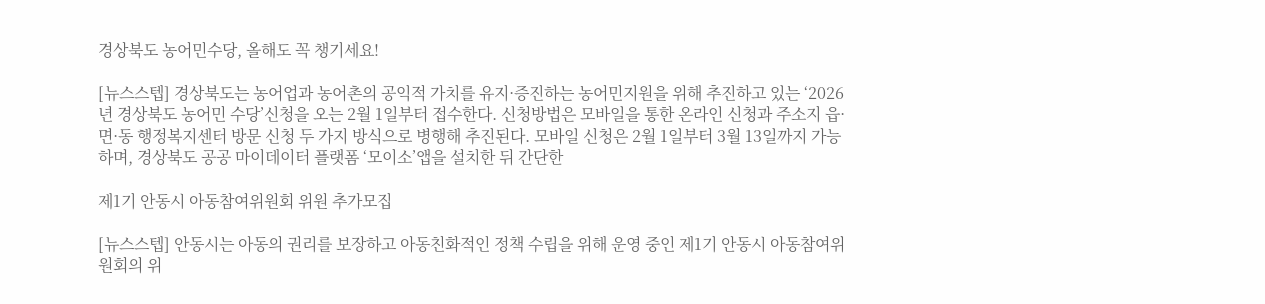경상북도 농어민수당, 올해도 꼭 챙기세요!

[뉴스스텝] 경상북도는 농어업과 농어촌의 공익적 가치를 유지·증진하는 농어민지원을 위해 추진하고 있는 ‘2026년 경상북도 농어민 수당’신청을 오는 2월 1일부터 접수한다. 신청방법은 모바일을 통한 온라인 신청과 주소지 읍·면·동 행정복지센터 방문 신청 두 가지 방식으로 병행해 추진된다. 모바일 신청은 2월 1일부터 3월 13일까지 가능하며, 경상북도 공공 마이데이터 플랫폼 ‘모이소’앱을 설치한 뒤 간단한

제1기 안동시 아동참여위원회 위원 추가모집

[뉴스스텝] 안동시는 아동의 권리를 보장하고 아동친화적인 정책 수립을 위해 운영 중인 제1기 안동시 아동참여위원회의 위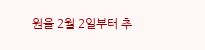원을 2월 2일부터 추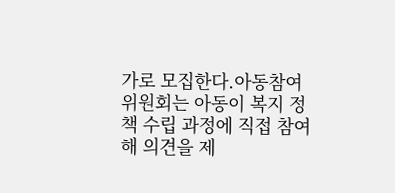가로 모집한다.아동참여위원회는 아동이 복지 정책 수립 과정에 직접 참여해 의견을 제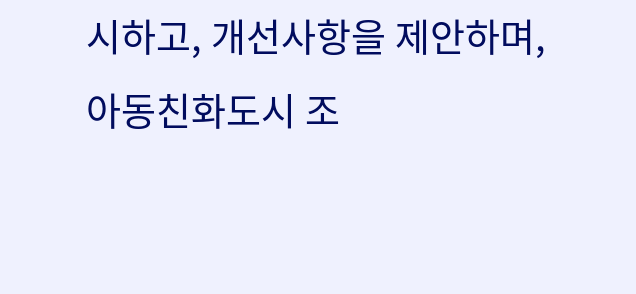시하고, 개선사항을 제안하며, 아동친화도시 조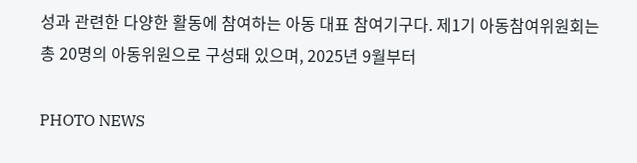성과 관련한 다양한 활동에 참여하는 아동 대표 참여기구다. 제1기 아동참여위원회는 총 20명의 아동위원으로 구성돼 있으며, 2025년 9월부터

PHOTO NEWS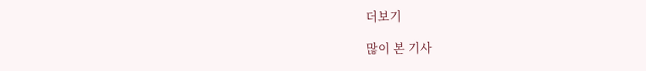더보기

많이 본 기사